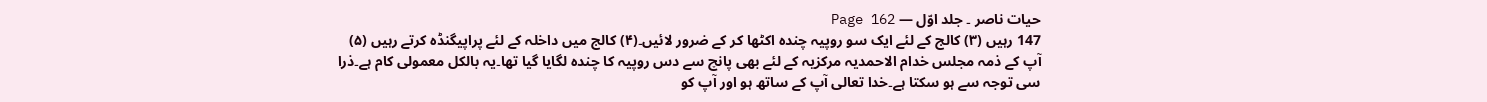حیات ناصر ۔ جلد اوّل — Page 162
147 رہیں (۳) کالج کے لئے ایک سو روپیہ چندہ اکٹھا کر کے ضرور لائیں۔(۴) کالج میں داخلہ کے لئے پراپیگنڈہ کرتے رہیں (۵) آپ کے ذمہ مجلس خدام الاحمدیہ مرکزیہ کے لئے بھی پانچ سے دس روپیہ کا چندہ لگایا گیا تھا۔یہ بالکل معمولی کام ہے۔ذرا سی توجہ سے ہو سکتا ہے۔خدا تعالی آپ کے ساتھ ہو اور آپ کو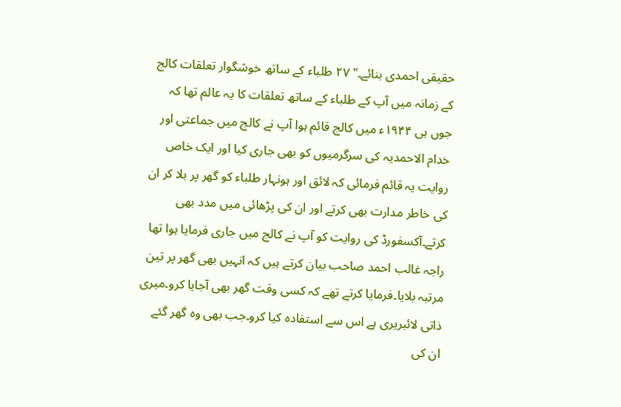حقیقی احمدی بنائے۔" ۲۷ طلباء کے ساتھ خوشگوار تعلقات کالج کے زمانہ میں آپ کے طلباء کے ساتھ تعلقات کا یہ عالم تھا کہ جوں ہی ۱۹۴۴ء میں کالج قائم ہوا آپ نے کالج میں جماعتی اور خدام الاحمدیہ کی سرگرمیوں کو بھی جاری کیا اور ایک خاص روایت یہ قائم فرمائی کہ لائق اور ہونہار طلباء کو گھر پر بلا کر ان کی خاطر مدارت بھی کرتے اور ان کی پڑھائی میں مدد بھی کرتے۔آکسفورڈ کی روایت کو آپ نے کالج میں جاری فرمایا ہوا تھا راجہ غالب احمد صاحب بیان کرتے ہیں کہ انہیں بھی گھر پر تین مرتبہ بلایا۔فرمایا کرتے تھے کہ کسی وقت گھر بھی آجایا کرو۔میری ذاتی لائبریری ہے اس سے استفادہ کیا کرو۔جب بھی وہ گھر گئے ان کی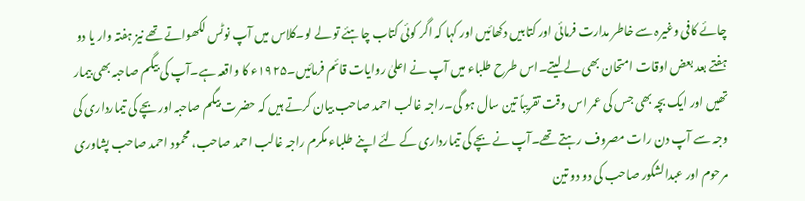چائے کافی وغیرہ سے خاطر مدارت فرمائی اور کتابیں دکھائیں اور کہا کہ اگر کوئی کتاب چاہئے تو لے لو۔کلاس میں آپ نوٹس لکھواتے تھے نیز ہفتہ وار یا دو ہفتے بعد بعض اوقات امتحان بھی لے لیتے۔اس طرح طلباء میں آپ نے اعلیٰ روایات قائم فرمائیں۔۱۹۲۵ء کا واقعہ ہے۔آپ کی بیگم صاحبہ بھی بیمار تھیں اور ایک بچہ بھی جس کی عمر اس وقت تقریباً تین سال ہو گی۔راجہ غالب احمد صاحب بیان کرتے ہیں کہ حضرت بیگم صاحبہ اور بچے کی تیمارداری کی وجہ سے آپ دن رات مصروف رہتے تھے۔آپ نے بچے کی تیمارداری کے لئے اپنے طلباء مکرم راجہ غالب احمد صاحب، محمود احمد صاحب پشاوری مرحوم اور عبدالشکور صاحب کی دو دو تین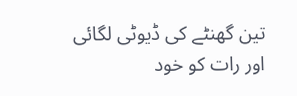تین گھنٹے کی ڈیوٹی لگائی اور رات کو خود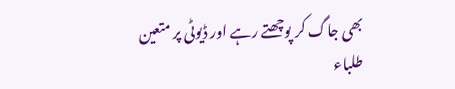بھی جاگ کر پوچھتے رہے اور ڈیوٹی پر متعین طلباء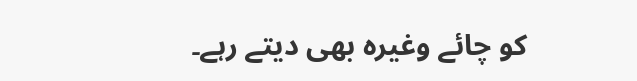کو چائے وغیرہ بھی دیتے رہے۔